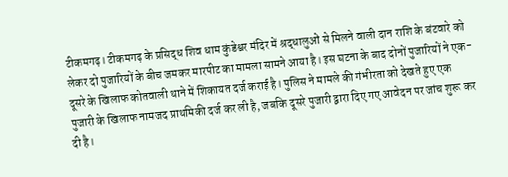टीकमगढ़। टीकमगढ़ के प्रसिद्ध शिव धाम कुंडेश्वर मंदिर में श्रद्धालुओं से मिलने वाली दान राशि के बंटवारे को लेकर दो पुजारियों के बीच जमकर मारपीट का मामला सामने आया है। इस घटना के बाद दोनों पुजारियों ने एक-दूसरे के खिलाफ कोतवाली थाने में शिकायत दर्ज कराई है। पुलिस ने मामले की गंभीरता को देखते हुए एक पुजारी के खिलाफ नामजद प्राथमिकी दर्ज कर ली है, जबकि दूसरे पुजारी द्वारा दिए गए आवेदन पर जांच शुरू कर दी है।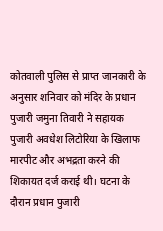कोतवाली पुलिस से प्राप्त जानकारी के अनुसार शनिवार को मंदिर के प्रधान पुजारी जमुना तिवारी ने सहायक पुजारी अवधेश लिटोरिया के खिलाफ मारपीट और अभद्रता करने की शिकायत दर्ज कराई थी। घटना के दौरान प्रधान पुजारी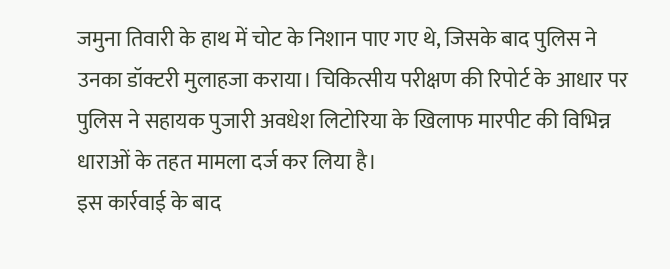जमुना तिवारी के हाथ में चोट के निशान पाए गए थे, जिसके बाद पुलिस ने उनका डॉक्टरी मुलाहजा कराया। चिकित्सीय परीक्षण की रिपोर्ट के आधार पर पुलिस ने सहायक पुजारी अवधेश लिटोरिया के खिलाफ मारपीट की विभिन्न धाराओं के तहत मामला दर्ज कर लिया है।
इस कार्रवाई के बाद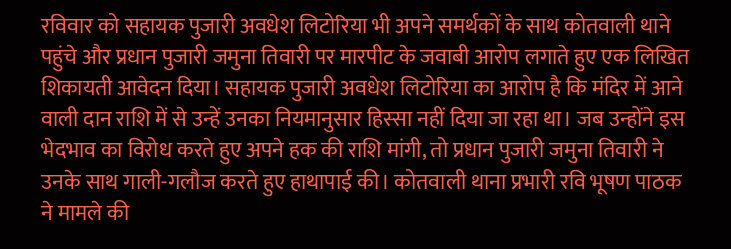रविवार को सहायक पुजारी अवधेश लिटोरिया भी अपने समर्थकों के साथ कोतवाली थाने पहुंचे और प्रधान पुजारी जमुना तिवारी पर मारपीट के जवाबी आरोप लगाते हुए एक लिखित शिकायती आवेदन दिया। सहायक पुजारी अवधेश लिटोरिया का आरोप है कि मंदिर में आने वाली दान राशि में से उन्हें उनका नियमानुसार हिस्सा नहीं दिया जा रहा था। जब उन्होंने इस भेदभाव का विरोध करते हुए अपने हक की राशि मांगी, तो प्रधान पुजारी जमुना तिवारी ने उनके साथ गाली-गलौज करते हुए हाथापाई की। कोतवाली थाना प्रभारी रवि भूषण पाठक ने मामले की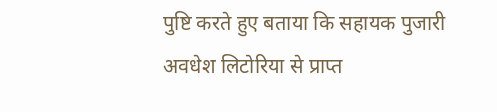पुष्टि करते हुए बताया कि सहायक पुजारी अवधेश लिटोरिया से प्राप्त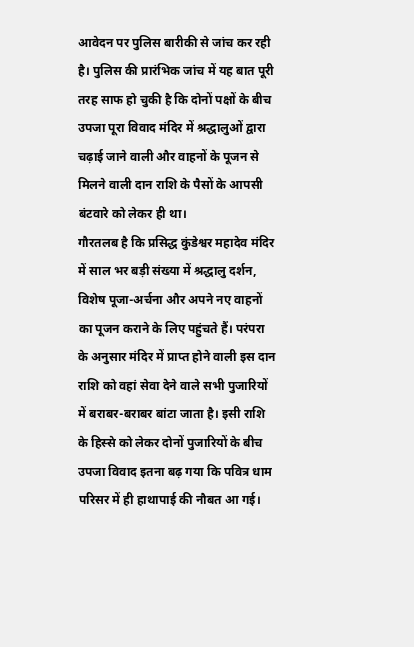आवेदन पर पुलिस बारीकी से जांच कर रही है। पुलिस की प्रारंभिक जांच में यह बात पूरी तरह साफ हो चुकी है कि दोनों पक्षों के बीच उपजा पूरा विवाद मंदिर में श्रद्धालुओं द्वारा चढ़ाई जाने वाली और वाहनों के पूजन से मिलने वाली दान राशि के पैसों के आपसी बंटवारे को लेकर ही था।
गौरतलब है कि प्रसिद्ध कुंडेश्वर महादेव मंदिर में साल भर बड़ी संख्या में श्रद्धालु दर्शन, विशेष पूजा-अर्चना और अपने नए वाहनों का पूजन कराने के लिए पहुंचते हैं। परंपरा के अनुसार मंदिर में प्राप्त होने वाली इस दान राशि को वहां सेवा देने वाले सभी पुजारियों में बराबर-बराबर बांटा जाता है। इसी राशि के हिस्से को लेकर दोनों पुजारियों के बीच उपजा विवाद इतना बढ़ गया कि पवित्र धाम परिसर में ही हाथापाई की नौबत आ गई।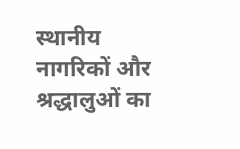स्थानीय नागरिकों और श्रद्धालुओं का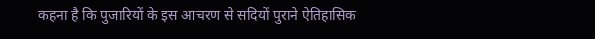कहना है कि पुजारियों के इस आचरण से सदियों पुराने ऐतिहासिक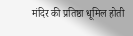मंदिर की प्रतिष्ठा धूमिल होती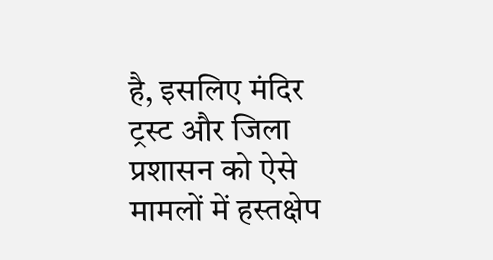है, इसलिए मंदिर ट्रस्ट और जिला प्रशासन को ऐसे मामलों में हस्तक्षेप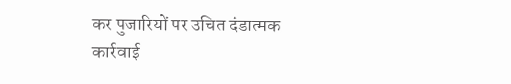कर पुजारियों पर उचित दंडात्मक कार्रवाई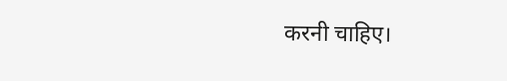करनी चाहिए।